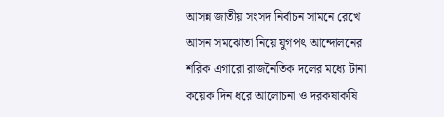আসন্ন জাতীয় সংসদ নির্বাচন সামনে রেখে আসন সমঝোতা নিয়ে যুগপৎ আন্দোলনের শরিক এগারো রাজনৈতিক দলের মধ্যে টানা কয়েক দিন ধরে আলোচনা ও দরকষাকষি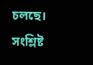চলছে। সংশ্লিষ্ট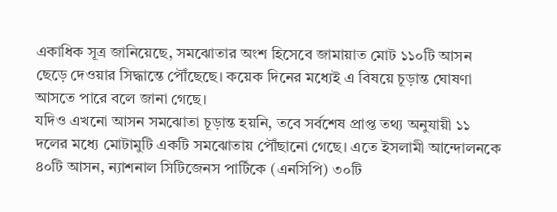একাধিক সূত্র জানিয়েছে, সমঝোতার অংশ হিসেবে জামায়াত মোট ১১০টি আসন ছেড়ে দেওয়ার সিদ্ধান্তে পৌঁছেছে। কয়েক দিনের মধ্যেই এ বিষয়ে চূড়ান্ত ঘোষণা আসতে পারে বলে জানা গেছে।
যদিও এখনো আসন সমঝোতা চূড়ান্ত হয়নি, তবে সর্বশেষ প্রাপ্ত তথ্য অনুযায়ী ১১ দলের মধ্যে মোটামুটি একটি সমঝোতায় পৌঁছানো গেছে। এতে ইসলামী আন্দোলনকে ৪০টি আসন, ন্যাশনাল সিটিজেনস পার্টিকে (এনসিপি) ৩০টি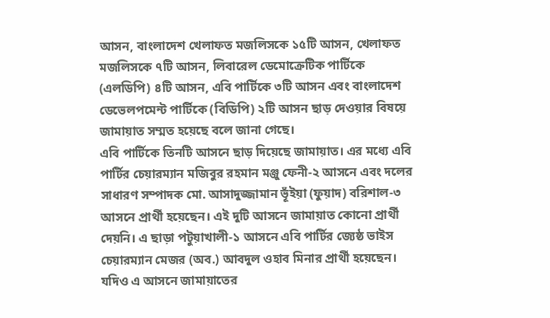আসন, বাংলাদেশ খেলাফত মজলিসকে ১৫টি আসন, খেলাফত মজলিসকে ৭টি আসন, লিবারেল ডেমোক্রেটিক পার্টিকে (এলডিপি) ৪টি আসন, এবি পার্টিকে ৩টি আসন এবং বাংলাদেশ ডেভেলপমেন্ট পার্টিকে (বিডিপি) ২টি আসন ছাড় দেওয়ার বিষয়ে জামায়াত সম্মত হয়েছে বলে জানা গেছে।
এবি পার্টিকে তিনটি আসনে ছাড় দিয়েছে জামায়াত। এর মধ্যে এবি পার্টির চেয়ারম্যান মজিবুর রহমান মঞ্জু ফেনী-২ আসনে এবং দলের সাধারণ সম্পাদক মো. আসাদুজ্জামান ভূঁইয়া (ফুয়াদ) বরিশাল-৩ আসনে প্রার্থী হয়েছেন। এই দুটি আসনে জামায়াত কোনো প্রার্থী দেয়নি। এ ছাড়া পটুয়াখালী-১ আসনে এবি পার্টির জ্যেষ্ঠ ভাইস চেয়ারম্যান মেজর (অব.) আবদুল ওহাব মিনার প্রার্থী হয়েছেন। যদিও এ আসনে জামায়াতের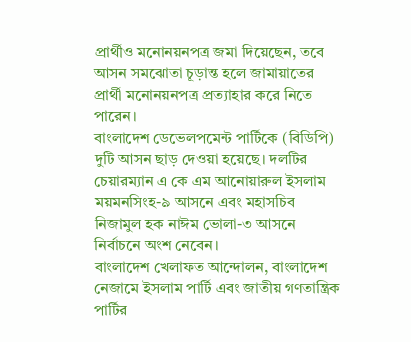প্রার্থীও মনোনয়নপত্র জমা দিয়েছেন, তবে আসন সমঝোতা চূড়ান্ত হলে জামায়াতের প্রার্থী মনোনয়নপত্র প্রত্যাহার করে নিতে পারেন।
বাংলাদেশ ডেভেলপমেন্ট পার্টিকে (বিডিপি) দুটি আসন ছাড় দেওয়া হয়েছে। দলটির চেয়ারম্যান এ কে এম আনোয়ারুল ইসলাম ময়মনসিংহ-৯ আসনে এবং মহাসচিব নিজামুল হক নাঈম ভোলা-৩ আসনে নির্বাচনে অংশ নেবেন।
বাংলাদেশ খেলাফত আন্দোলন, বাংলাদেশ নেজামে ইসলাম পার্টি এবং জাতীয় গণতান্ত্রিক পার্টির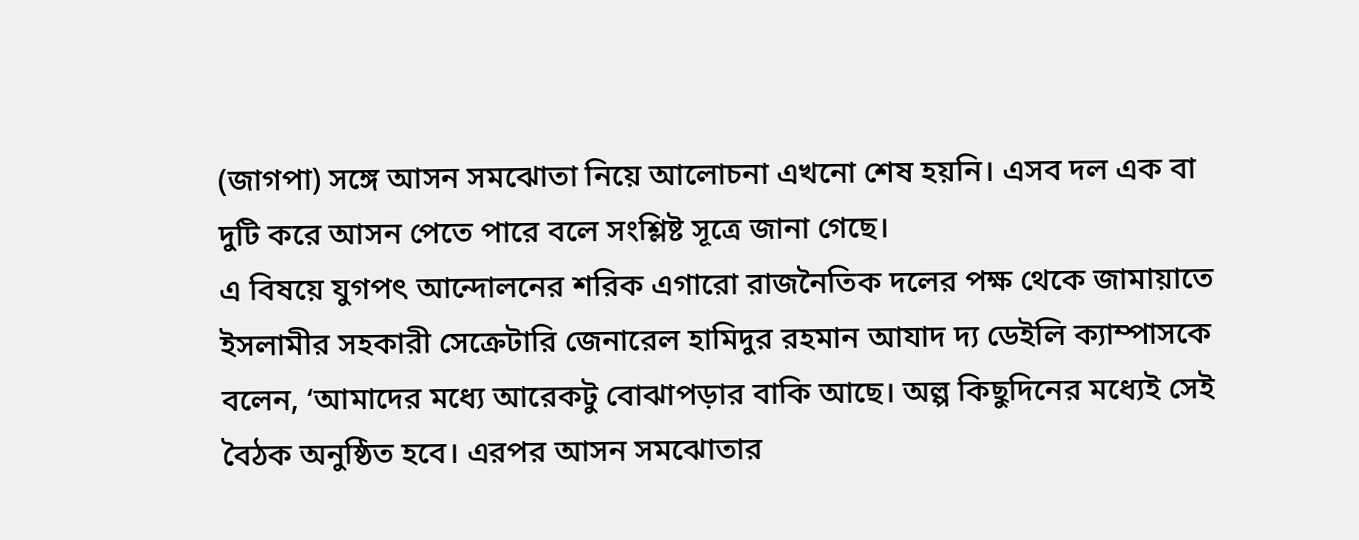(জাগপা) সঙ্গে আসন সমঝোতা নিয়ে আলোচনা এখনো শেষ হয়নি। এসব দল এক বা দুটি করে আসন পেতে পারে বলে সংশ্লিষ্ট সূত্রে জানা গেছে।
এ বিষয়ে যুগপৎ আন্দোলনের শরিক এগারো রাজনৈতিক দলের পক্ষ থেকে জামায়াতে ইসলামীর সহকারী সেক্রেটারি জেনারেল হামিদুর রহমান আযাদ দ্য ডেইলি ক্যাম্পাসকে বলেন, ‘আমাদের মধ্যে আরেকটু বোঝাপড়ার বাকি আছে। অল্প কিছুদিনের মধ্যেই সেই বৈঠক অনুষ্ঠিত হবে। এরপর আসন সমঝোতার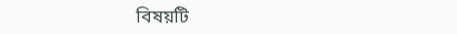বিষয়টি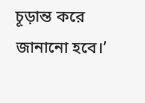চূড়ান্ত করে জানানো হবে।’